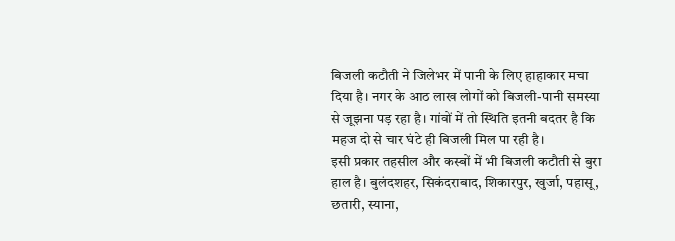बिजली कटौती ने जिलेभर में पानी के लिए हाहाकार मचा दिया है। नगर के आठ लाख लोगों को बिजली-पानी समस्या से जूझना पड़ रहा है। गांवों में तो स्थिति इतनी बदतर है कि महज दो से चार घंटे ही बिजली मिल पा रही है।
इसी प्रकार तहसील और कस्बों में भी बिजली कटौती से बुरा हाल है। बुलंदशहर, सिकंदराबाद, शिकारपुर, खुर्जा, पहासू, छतारी, स्याना,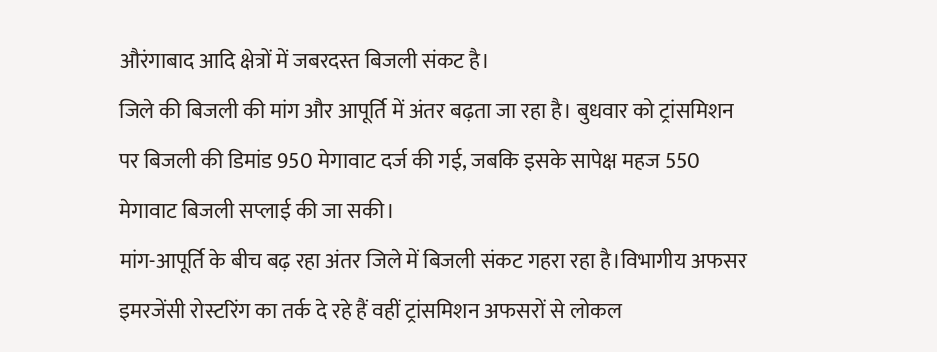औरंगाबाद आदि क्षेत्रों में जबरदस्त बिजली संकट है।
जिले की बिजली की मांग और आपूर्ति में अंतर बढ़ता जा रहा है। बुधवार को ट्रांसमिशन पर बिजली की डिमांड 950 मेगावाट दर्ज की गई, जबकि इसके सापेक्ष महज 550 मेगावाट बिजली सप्लाई की जा सकी।
मांग-आपूर्ति के बीच बढ़ रहा अंतर जिले में बिजली संकट गहरा रहा है।विभागीय अफसर इमरजेंसी रोस्टरिंग का तर्क दे रहे हैं वहीं ट्रांसमिशन अफसरों से लोकल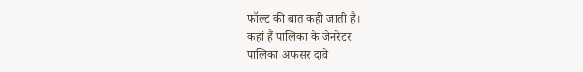फॉल्ट की बात कही जाती है।
कहां हैं पालिका के जेनरेटर
पालिका अफसर दावे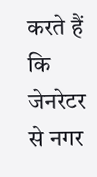करते हैं कि जेनरेटर से नगर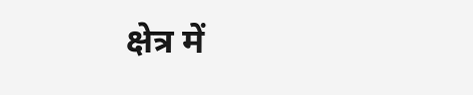क्षेत्र में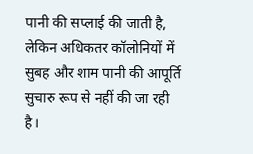पानी की सप्लाई की जाती है, लेकिन अधिकतर कॉलोनियों में सुबह और शाम पानी की आपूर्ति सुचारु रूप से नहीं की जा रही है।